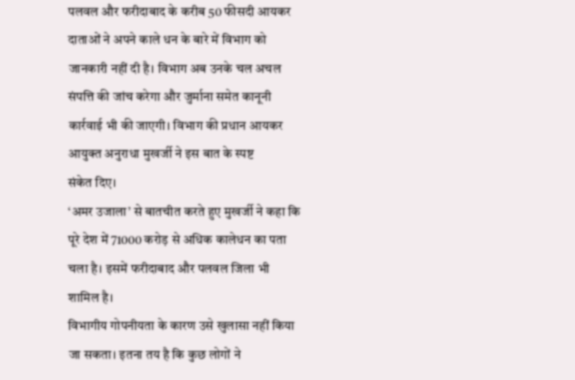पलवल और फरीदाबाद के करीब 50 फीसदी आयकर दाताओं ने अपने काले धन के बारे में विभाग को जानकारी नहीं दी है। विभाग अब उनके चल अचल संपत्ति की जांच करेगा और जुर्माना समेत कानूनी कार्रवाई भी की जाएगी। विभाग की प्रधान आयकर आयुक्त अनुराधा मुखर्जी ने इस बात के स्पष्ट
संकेत दिए।
‘अमर उजाला’ से बातचीत करते हुए मुखर्जी ने कहा कि पूरे देश में 71000 करोड़ से अधिक कालेधन का पता चला है। इसमें फरीदाबाद और पलवल जिला भी शामिल है।
विभागीय गोपनीयता के कारण उसे खुलासा नहीं किया जा सकता। इतना तय है कि कुछ लोगों ने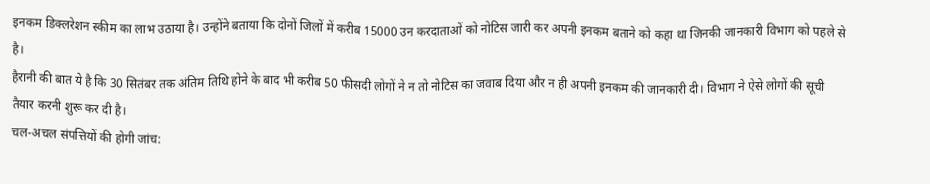इनकम डिक्लरेशन स्कीम का लाभ उठाया है। उन्होंने बताया कि दोनों जिलों में करीब 15000 उन करदाताओं को नोटिस जारी कर अपनी इनकम बताने को कहा था जिनकी जानकारी विभाग को पहले से है।
हैरानी की बात ये है कि 30 सितंबर तक अंतिम तिथि होने के बाद भी करीब 50 फीसदी लोगों ने न तो नोटिस का जवाब दिया और न ही अपनी इनकम की जानकारी दी। विभाग ने ऐसे लोगों की सूची तैयार करनी शुरू कर दी है।
चल-अचल संपत्तियों की होगी जांच: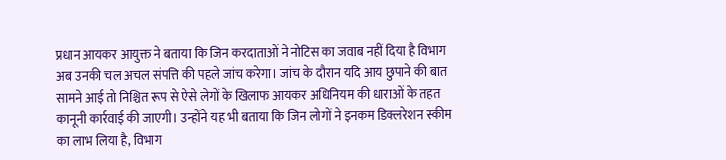प्रधान आयकर आयुक्त ने बताया कि जिन करदाताओं ने नोटिस का जवाब नहीं दिया है विभाग अब उनकी चल अचल संपत्ति की पहले जांच करेगा। जांच के दौरान यदि आय छुपाने की बात सामने आई तो निश्चित रूप से ऐसे लेगों के खिलाफ आयकर अधिनियम की धाराओं के तहत कानूनी कार्रवाई की जाएगी। उन्होंने यह भी बताया कि जिन लोगों ने इनकम डिक्लरेशन स्कीम का लाभ लिया है, विभाग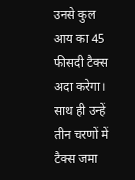उनसे कुल आय का 45 फीसदी टैक्स अदा करेगा। साथ ही उन्हें तीन चरणों में टैक्स जमा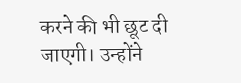करने की भी छूट दी जाएगी। उन्होंने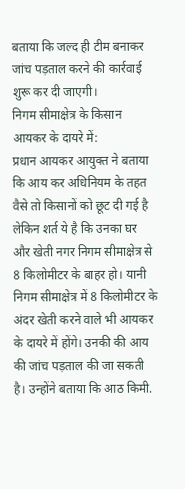बताया कि जल्द ही टीम बनाकर जांच पड़ताल करने की कार्रवाई शुरू कर दी जाएगी।
निगम सीमाक्षेत्र के किसान आयकर के दायरे में:
प्रधान आयकर आयुक्त ने बताया कि आय कर अधिनियम के तहत वैसे तो किसानों को छूट दी गई है लेकिन शर्त ये है कि उनका घर और खेती नगर निगम सीमाक्षेत्र से 8 किलोमीटर के बाहर हो। यानी निगम सीमाक्षेत्र में 8 किलोमीटर के अंदर खेती करने वाले भी आयकर के दायरे में होंगे। उनकी की आय की जांच पड़ताल की जा सकती है। उन्होंने बताया कि आठ किमी.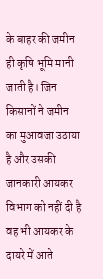के बाहर की जमीन ही कृषि भूमि मानी जाती है। जिन किसानों ने जमीन का मुआवजा उठाया है और उसकी जानकारी आयकर विभाग को नहीं दी है वह भी आयकर के दायरे में आते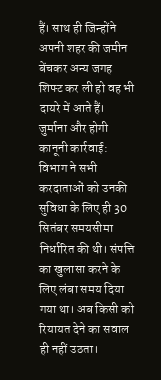हैं। साथ ही जिन्होंने अपनी शहर की जमीन बेंचकर अन्य जगह शिफ्ट कर ली हो वह भी दायरे में आते हैं।
जुर्माना और होगी कानूनी कार्रवाई:
विभाग ने सभी करदाताओं को उनकी सुविधा के लिए ही 30 सितंबर समयसीमा निर्धारित की थी। संपत्ति का खुलासा करने के लिए लंबा समय दिया गया था। अब किसी को रियायत देने का सवाल ही नहीं उठता।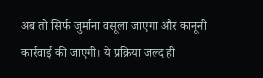अब तो सिर्फ जुर्माना वसूला जाएगा और कानूनी कार्रवाई की जाएगी। ये प्रक्रिया जल्द ही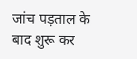जांच पड़ताल के बाद शुरू कर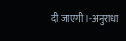दी जाएगी।-अनुराधा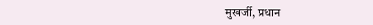मुखर्जी, प्रधान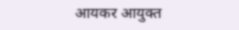आयकर आयुक्त